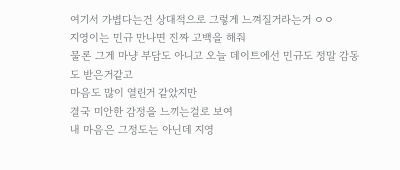여기서 가볍다는건 상대적으로 그렇게 느껴질거라는거 ㅇㅇ
지영이는 민규 만나면 진짜 고백을 해줘
물론 그게 마냥 부담도 아니고 오늘 데이트에선 민규도 정말 감동도 받은거같고
마음도 많이 열린거 같았지만
결국 미안한 감정을 느끼는걸로 보여
내 마음은 그정도는 아닌데 지영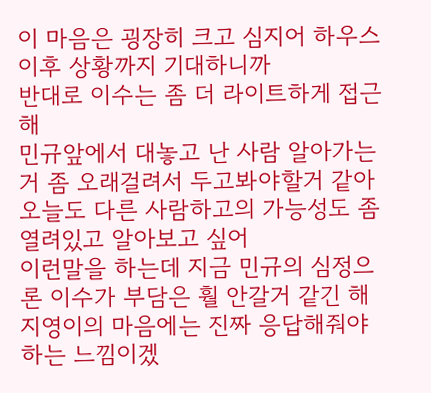이 마음은 굉장히 크고 심지어 하우스 이후 상황까지 기대하니까
반대로 이수는 좀 더 라이트하게 접근해
민규앞에서 대놓고 난 사람 알아가는거 좀 오래걸려서 두고봐야할거 같아
오늘도 다른 사람하고의 가능성도 좀 열려있고 알아보고 싶어
이런말을 하는데 지금 민규의 심정으론 이수가 부담은 훨 안갈거 같긴 해
지영이의 마음에는 진짜 응답해줘야 하는 느낌이겠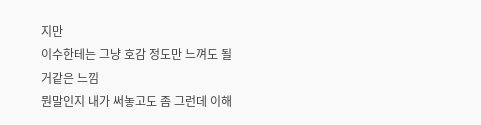지만
이수한테는 그냥 호감 정도만 느껴도 될거같은 느낌
뭔말인지 내가 써놓고도 좀 그런데 이해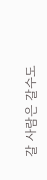갈 사람은 갈수도